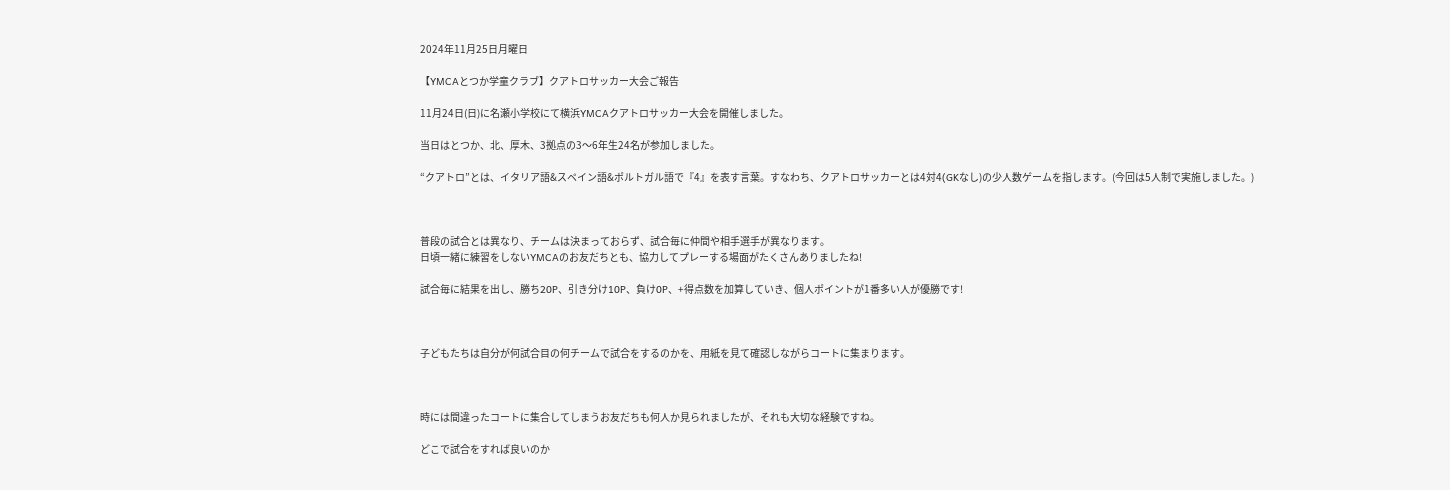2024年11月25日月曜日

【YMCAとつか学童クラブ】クアトロサッカー大会ご報告

11月24日(日)に名瀬小学校にて横浜YMCAクアトロサッカー大会を開催しました。

当日はとつか、北、厚木、3拠点の3〜6年生24名が参加しました。

“クアトロ”とは、イタリア語&スペイン語&ポルトガル語で『4』を表す言葉。すなわち、クアトロサッカーとは4対4(GKなし)の少人数ゲームを指します。(今回は5人制で実施しました。)



普段の試合とは異なり、チームは決まっておらず、試合毎に仲間や相手選手が異なります。
日頃一緒に練習をしないYMCAのお友だちとも、協力してプレーする場面がたくさんありましたね!

試合毎に結果を出し、勝ち20P、引き分け10P、負け0P、+得点数を加算していき、個人ポイントが1番多い人が優勝です!



子どもたちは自分が何試合目の何チームで試合をするのかを、用紙を見て確認しながらコートに集まります。



時には間違ったコートに集合してしまうお友だちも何人か見られましたが、それも大切な経験ですね。

どこで試合をすれば良いのか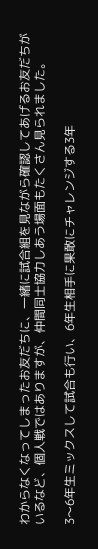わからなくなってしまったお友だちに、一緒に試合組を見ながら確認してあげるお友だちがいるなど、個人戦ではありますが、仲間同士協力しあう場面もたくさん見られました。

3〜6年生ミックスして試合も行い、6年生相手に果敢にチャレンジする3年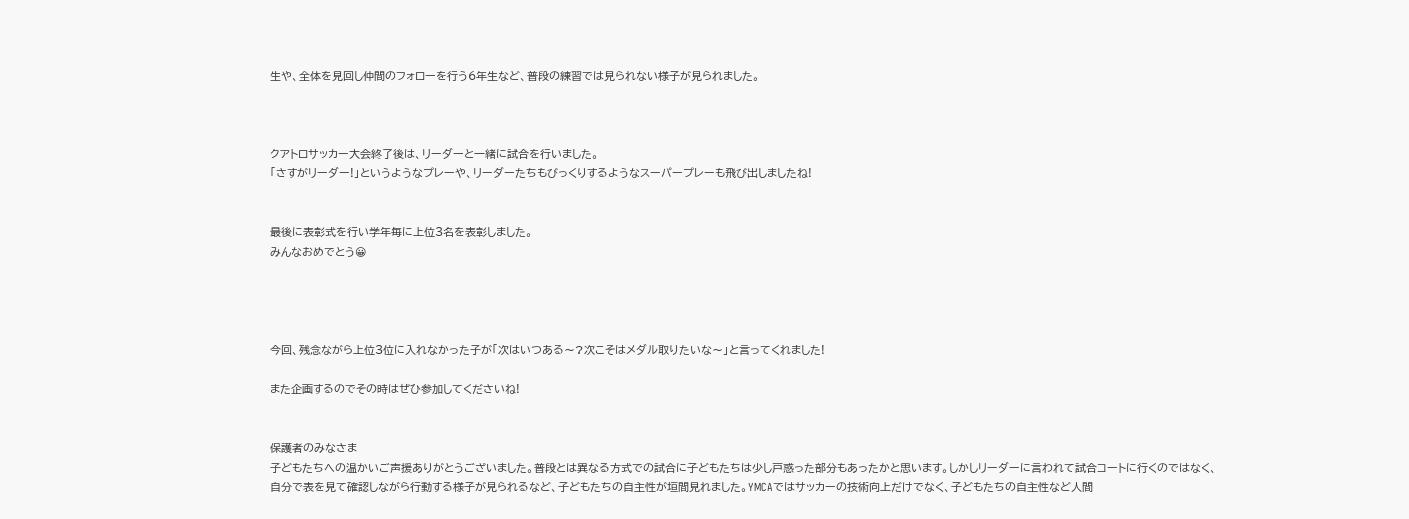生や、全体を見回し仲間のフォローを行う6年生など、普段の練習では見られない様子が見られました。



クアトロサッカー大会終了後は、リーダーと一緒に試合を行いました。
「さすがリーダー!」というようなプレーや、リーダーたちもびっくりするようなスーパープレーも飛び出しましたね!


最後に表彰式を行い学年毎に上位3名を表彰しました。
みんなおめでとう😀




今回、残念ながら上位3位に入れなかった子が「次はいつある〜?次こそはメダル取りたいな〜」と言ってくれました!

また企画するのでその時はぜひ参加してくださいね!


保護者のみなさま
子どもたちへの温かいご声援ありがとうございました。普段とは異なる方式での試合に子どもたちは少し戸惑った部分もあったかと思います。しかしリーダーに言われて試合コートに行くのではなく、自分で表を見て確認しながら行動する様子が見られるなど、子どもたちの自主性が垣間見れました。YMCAではサッカーの技術向上だけでなく、子どもたちの自主性など人間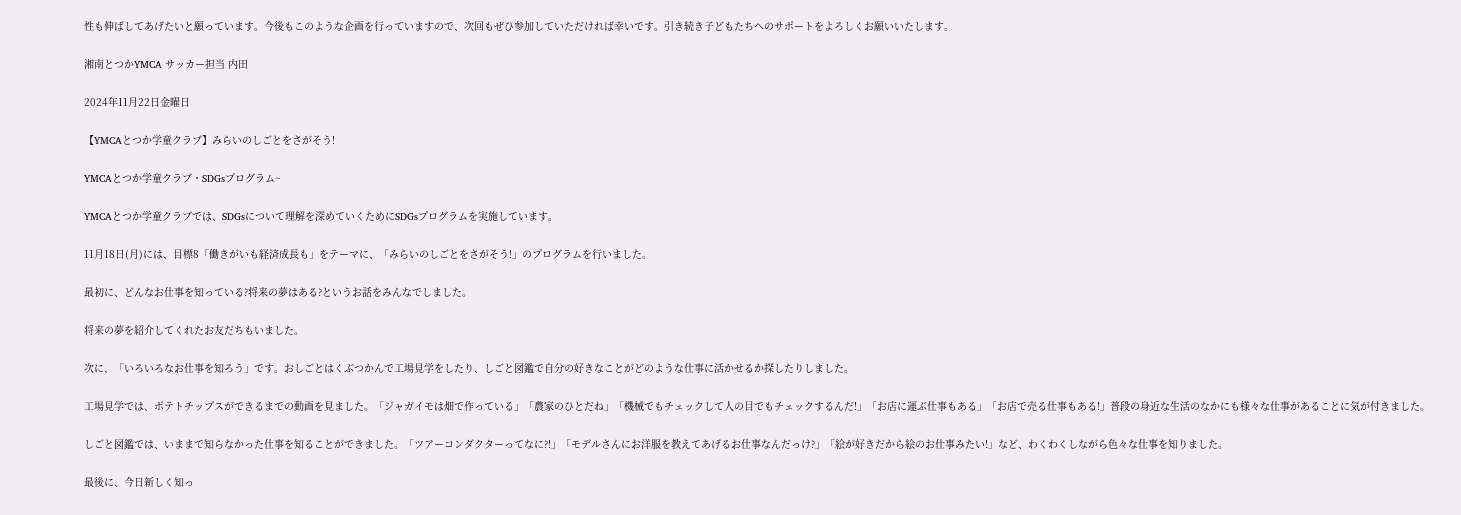性も伸ばしてあげたいと願っています。今後もこのような企画を行っていますので、次回もぜひ参加していただければ幸いです。引き続き子どもたちへのサポートをよろしくお願いいたします。

湘南とつかYMCA サッカー担当 内田

2024年11月22日金曜日

【YMCAとつか学童クラブ】みらいのしごとをさがそう!

YMCAとつか学童クラブ・SDGsプログラム~

YMCAとつか学童クラブでは、SDGsについて理解を深めていくためにSDGsプログラムを実施しています。

11月18日(月)には、目標8「働きがいも経済成長も」をテーマに、「みらいのしごとをさがそう!」のプログラムを行いました。

最初に、どんなお仕事を知っている?将来の夢はある?というお話をみんなでしました。

将来の夢を紹介してくれたお友だちもいました。

次に、「いろいろなお仕事を知ろう」です。おしごとはくぶつかんで工場見学をしたり、しごと図鑑で自分の好きなことがどのような仕事に活かせるか探したりしました。

工場見学では、ポテトチップスができるまでの動画を見ました。「ジャガイモは畑で作っている」「農家のひとだね」「機械でもチェックして人の目でもチェックするんだ!」「お店に運ぶ仕事もある」「お店で売る仕事もある!」普段の身近な生活のなかにも様々な仕事があることに気が付きました。

しごと図鑑では、いままで知らなかった仕事を知ることができました。「ツアーコンダクターってなに?!」「モデルさんにお洋服を教えてあげるお仕事なんだっけ?」「絵が好きだから絵のお仕事みたい!」など、わくわくしながら色々な仕事を知りました。

最後に、今日新しく知っ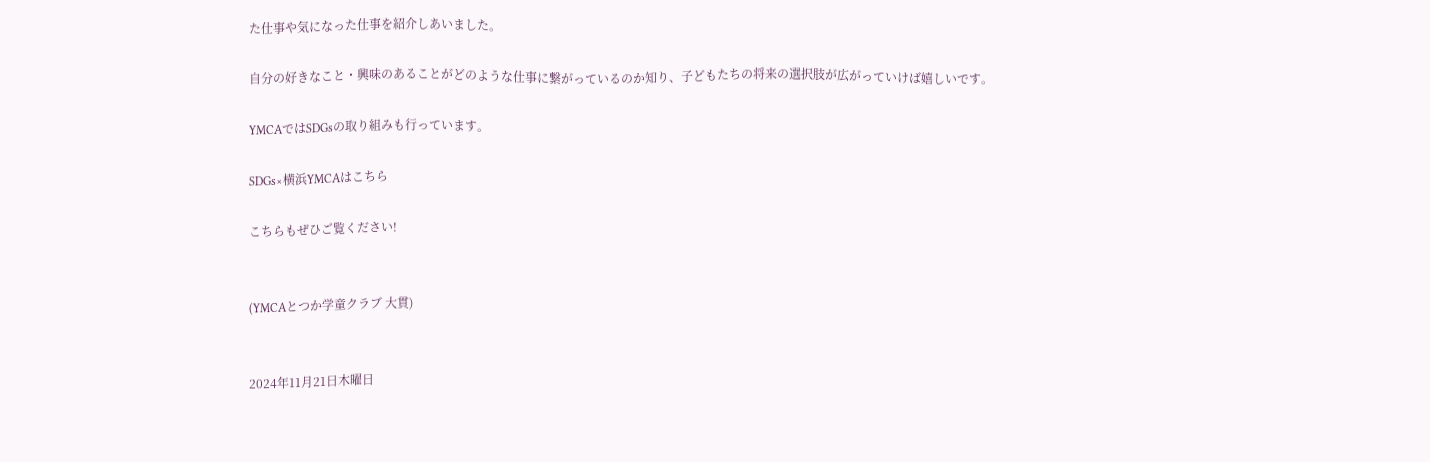た仕事や気になった仕事を紹介しあいました。

自分の好きなこと・興味のあることがどのような仕事に繋がっているのか知り、子どもたちの将来の選択肢が広がっていけば嬉しいです。

YMCAではSDGsの取り組みも行っています。

SDGs×横浜YMCAはこちら

こちらもぜひご覧ください!


(YMCAとつか学童クラブ 大貫)


2024年11月21日木曜日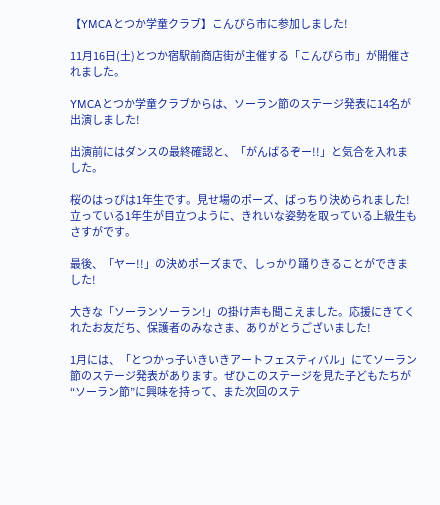【YMCAとつか学童クラブ】こんぴら市に参加しました!

11月16日(土)とつか宿駅前商店街が主催する「こんぴら市」が開催されました。

YMCAとつか学童クラブからは、ソーラン節のステージ発表に14名が出演しました!

出演前にはダンスの最終確認と、「がんばるぞー!!」と気合を入れました。

桜のはっぴは1年生です。見せ場のポーズ、ばっちり決められました!立っている1年生が目立つように、きれいな姿勢を取っている上級生もさすがです。

最後、「ヤー!!」の決めポーズまで、しっかり踊りきることができました!

大きな「ソーランソーラン!」の掛け声も聞こえました。応援にきてくれたお友だち、保護者のみなさま、ありがとうございました!

1月には、「とつかっ子いきいきアートフェスティバル」にてソーラン節のステージ発表があります。ぜひこのステージを見た子どもたちが“ソーラン節”に興味を持って、また次回のステ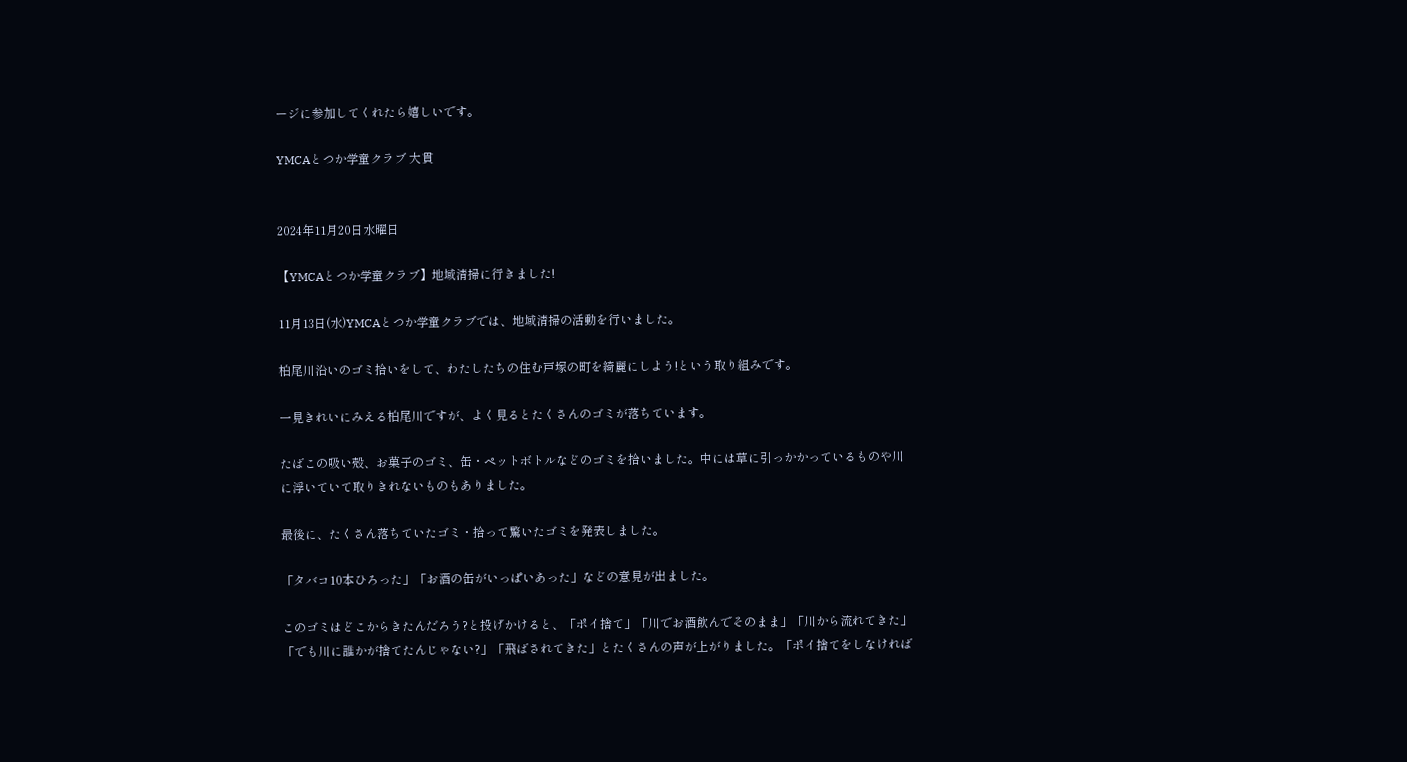ージに参加してくれたら嬉しいです。

YMCAとつか学童クラブ 大貫


2024年11月20日水曜日

【YMCAとつか学童クラブ】地域清掃に行きました!

11月13日(水)YMCAとつか学童クラブでは、地域清掃の活動を行いました。

柏尾川沿いのゴミ拾いをして、わたしたちの住む戸塚の町を綺麗にしよう!という取り組みです。

一見きれいにみえる柏尾川ですが、よく見るとたくさんのゴミが落ちています。

たばこの吸い殻、お菓子のゴミ、缶・ペットボトルなどのゴミを拾いました。中には草に引っかかっているものや川に浮いていて取りきれないものもありました。

最後に、たくさん落ちていたゴミ・拾って驚いたゴミを発表しました。

「タバコ10本ひろった」「お酒の缶がいっぱいあった」などの意見が出ました。

このゴミはどこからきたんだろう?と投げかけると、「ポイ捨て」「川でお酒飲んでそのまま」「川から流れてきた」「でも川に誰かが捨てたんじゃない?」「飛ばされてきた」とたくさんの声が上がりました。「ポイ捨てをしなければ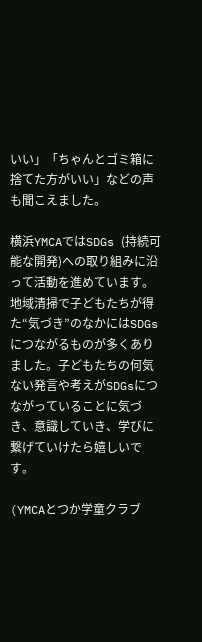いい」「ちゃんとゴミ箱に捨てた方がいい」などの声も聞こえました。

横浜YMCAではSDGs (持続可能な開発)への取り組みに沿って活動を進めています。地域清掃で子どもたちが得た“気づき”のなかにはSDGsにつながるものが多くありました。子どもたちの何気ない発言や考えがSDGsにつながっていることに気づき、意識していき、学びに繋げていけたら嬉しいです。

(YMCAとつか学童クラブ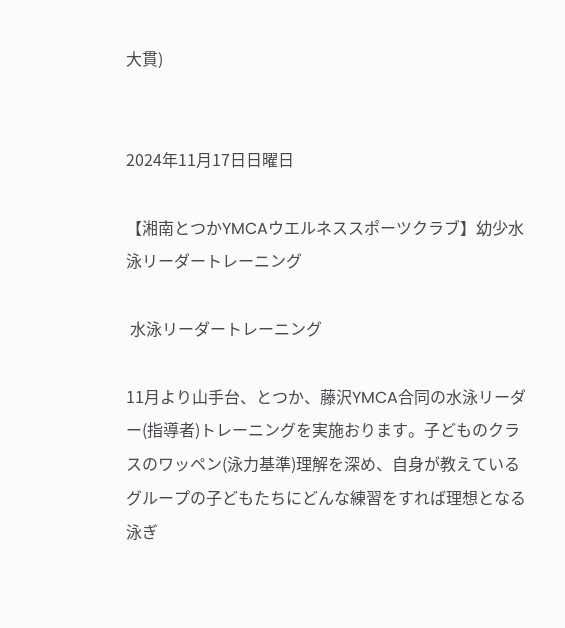大貫)


2024年11月17日日曜日

【湘南とつかYMCAウエルネススポーツクラブ】幼少水泳リーダートレーニング

 水泳リーダートレーニング

11月より山手台、とつか、藤沢YMCA合同の水泳リーダー(指導者)トレーニングを実施おります。子どものクラスのワッペン(泳力基準)理解を深め、自身が教えているグループの子どもたちにどんな練習をすれば理想となる泳ぎ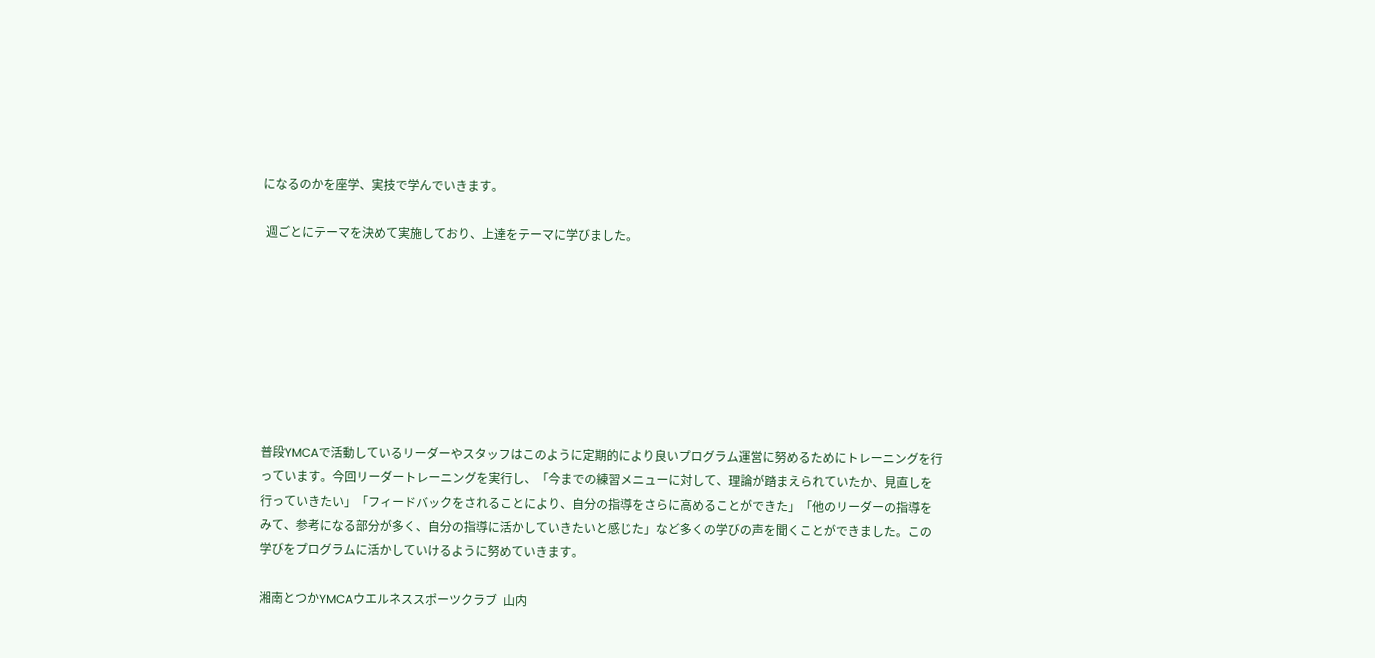になるのかを座学、実技で学んでいきます。

 週ごとにテーマを決めて実施しており、上達をテーマに学びました。








普段YMCAで活動しているリーダーやスタッフはこのように定期的により良いプログラム運営に努めるためにトレーニングを行っています。今回リーダートレーニングを実行し、「今までの練習メニューに対して、理論が踏まえられていたか、見直しを行っていきたい」「フィードバックをされることにより、自分の指導をさらに高めることができた」「他のリーダーの指導をみて、参考になる部分が多く、自分の指導に活かしていきたいと感じた」など多くの学びの声を聞くことができました。この学びをプログラムに活かしていけるように努めていきます。

湘南とつかYMCAウエルネススポーツクラブ  山内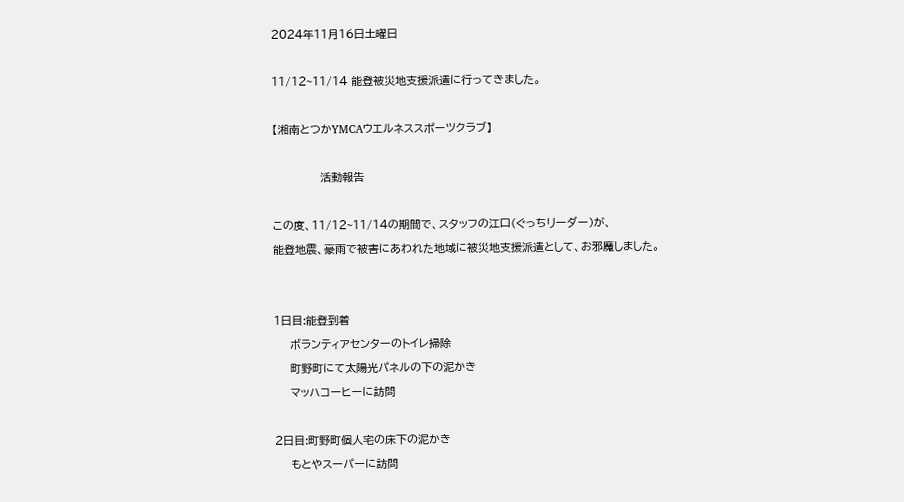2024年11月16日土曜日

11/12~11/14 能登被災地支援派遣に行ってきました。

【湘南とつかYMCAウエルネススポーツクラブ】

            活動報告

この度、11/12~11/14の期間で、スタッフの江口(ぐっちリーダー)が、
能登地震、豪雨で被害にあわれた地域に被災地支援派遣として、お邪魔しました。


1日目:能登到着
    ボランティアセンターのトイレ掃除
    町野町にて太陽光パネルの下の泥かき
    マッハコーヒーに訪問

2日目:町野町個人宅の床下の泥かき
    もとやスーパーに訪問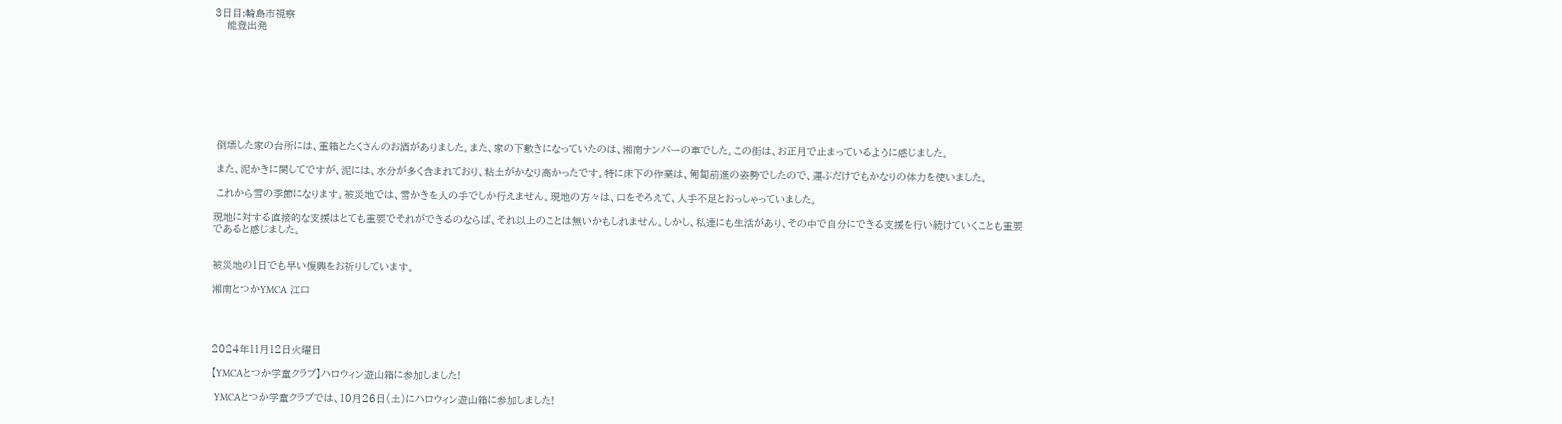3日目:輪島市視察
    能登出発









 倒壊した家の台所には、重箱とたくさんのお酒がありました。また、家の下敷きになっていたのは、湘南ナンバーの車でした。この街は、お正月で止まっているように感じました。

 また、泥かきに関してですが、泥には、水分が多く含まれており、粘土がかなり高かったです。特に床下の作業は、匍匐前進の姿勢でしたので、運ぶだけでもかなりの体力を使いました。

 これから雪の季節になります。被災地では、雪かきを人の手でしか行えません。現地の方々は、口をそろえて、人手不足とおっしゃっていました。

現地に対する直接的な支援はとても重要でそれができるのならば、それ以上のことは無いかもしれません。しかし、私達にも生活があり、その中で自分にできる支援を行い続けていくことも重要であると感じました。


被災地の1日でも早い復興をお祈りしています。

湘南とつかYMCA 江口




2024年11月12日火曜日

【YMCAとつか学童クラブ】ハロウィン遊山箱に参加しました!

 YMCAとつか学童クラブでは、10月26日(土)にハロウィン遊山箱に参加しました!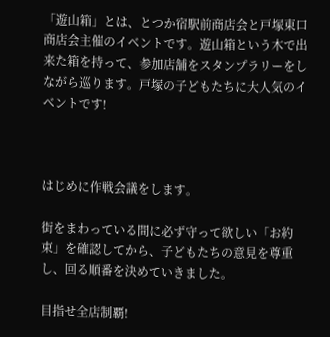「遊山箱」とは、とつか宿駅前商店会と戸塚東口商店会主催のイベントです。遊山箱という木で出来た箱を持って、参加店舗をスタンプラリーをしながら巡ります。戸塚の子どもたちに大人気のイベントです!



はじめに作戦会議をします。

街をまわっている間に必ず守って欲しい「お約束」を確認してから、子どもたちの意見を尊重し、回る順番を決めていきました。

目指せ全店制覇!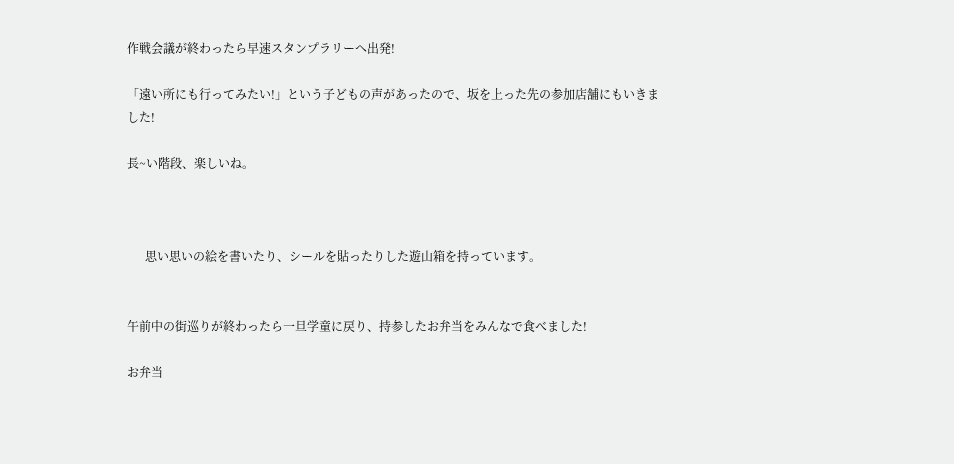作戦会議が終わったら早速スタンプラリーへ出発!

「遠い所にも行ってみたい!」という子どもの声があったので、坂を上った先の参加店舗にもいきました!

長~い階段、楽しいね。



      思い思いの絵を書いたり、シールを貼ったりした遊山箱を持っています。


午前中の街巡りが終わったら一旦学童に戻り、持参したお弁当をみんなで食べました!

お弁当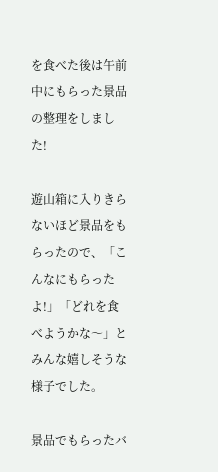を食べた後は午前中にもらった景品の整理をしました!

遊山箱に入りきらないほど景品をもらったので、「こんなにもらったよ!」「どれを食べようかな〜」とみんな嬉しそうな様子でした。

景品でもらったバ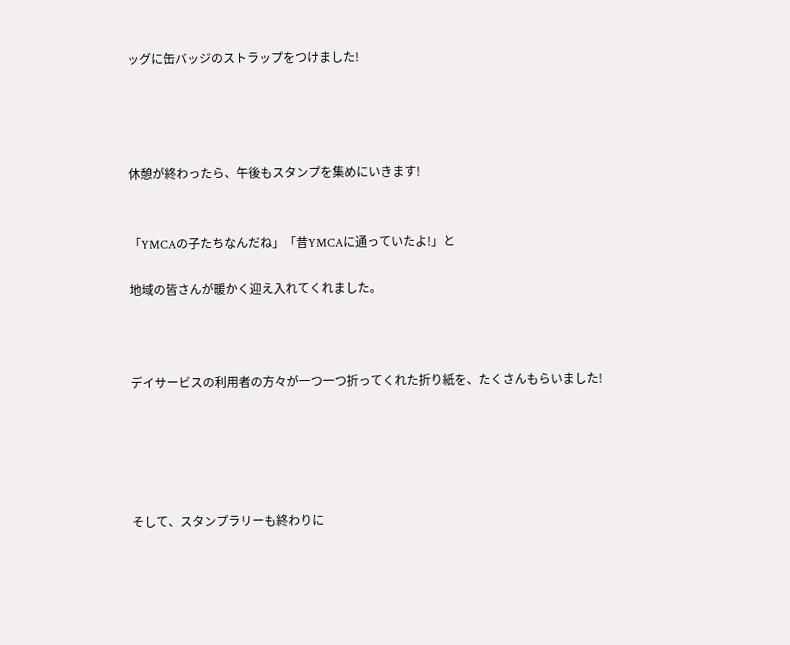ッグに缶バッジのストラップをつけました!




休憩が終わったら、午後もスタンプを集めにいきます!


「YMCAの子たちなんだね」「昔YMCAに通っていたよ!」と

地域の皆さんが暖かく迎え入れてくれました。



デイサービスの利用者の方々が一つ一つ折ってくれた折り紙を、たくさんもらいました!





そして、スタンプラリーも終わりに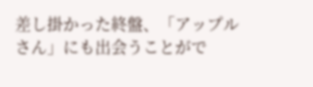差し掛かった終盤、「アップルさん」にも出会うことがで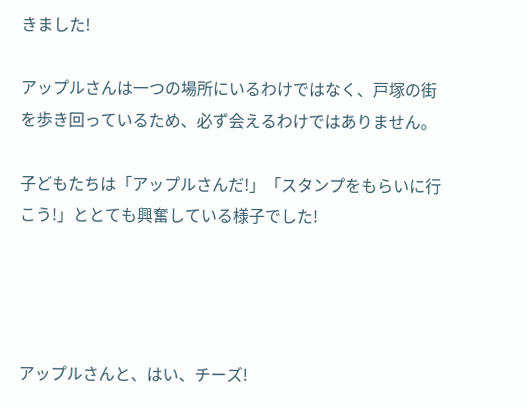きました!

アップルさんは一つの場所にいるわけではなく、戸塚の街を歩き回っているため、必ず会えるわけではありません。

子どもたちは「アップルさんだ!」「スタンプをもらいに行こう!」ととても興奮している様子でした!




アップルさんと、はい、チーズ!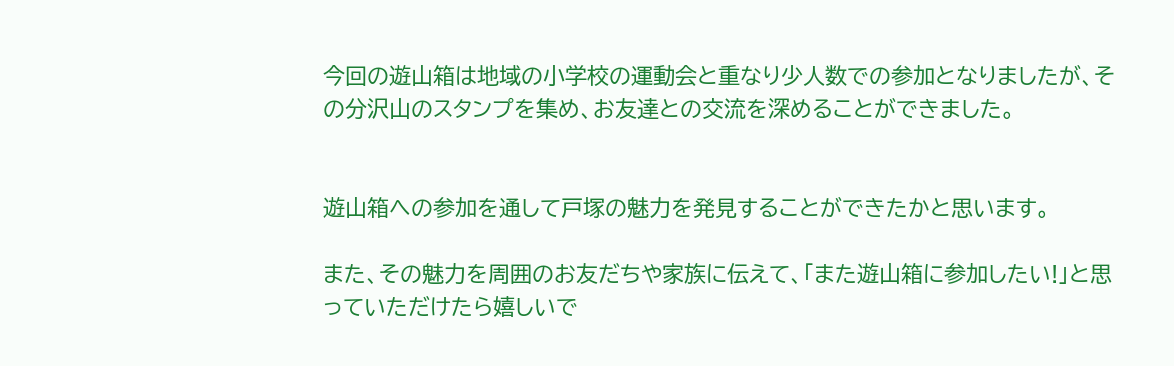今回の遊山箱は地域の小学校の運動会と重なり少人数での参加となりましたが、その分沢山のスタンプを集め、お友達との交流を深めることができました。


遊山箱への参加を通して戸塚の魅力を発見することができたかと思います。

また、その魅力を周囲のお友だちや家族に伝えて、「また遊山箱に参加したい!」と思っていただけたら嬉しいで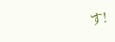す!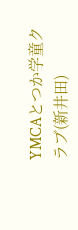YMCAとつか学童クラブ(新井田)